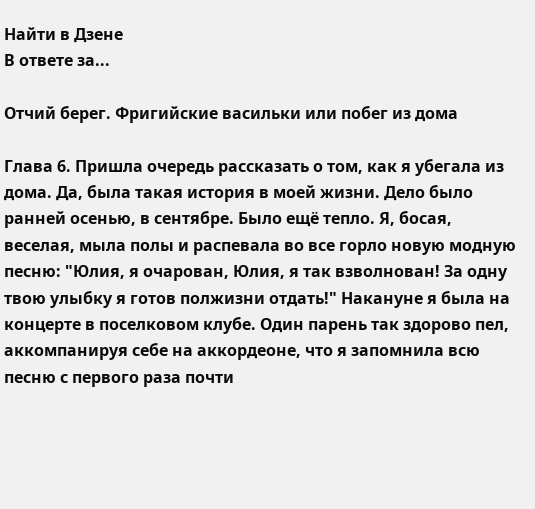Найти в Дзене
В ответе за...

Отчий берег. Фригийские васильки или побег из дома

Глава 6. Пришла очередь рассказать о том, как я убегала из дома. Да, была такая история в моей жизни. Дело было ранней осенью, в сентябре. Было ещё тепло. Я, босая, веселая, мыла полы и распевала во все горло новую модную песню: "Юлия, я очарован, Юлия, я так взволнован! За одну твою улыбку я готов полжизни отдать!" Накануне я была на концерте в поселковом клубе. Один парень так здорово пел, аккомпанируя себе на аккордеоне, что я запомнила всю песню с первого раза почти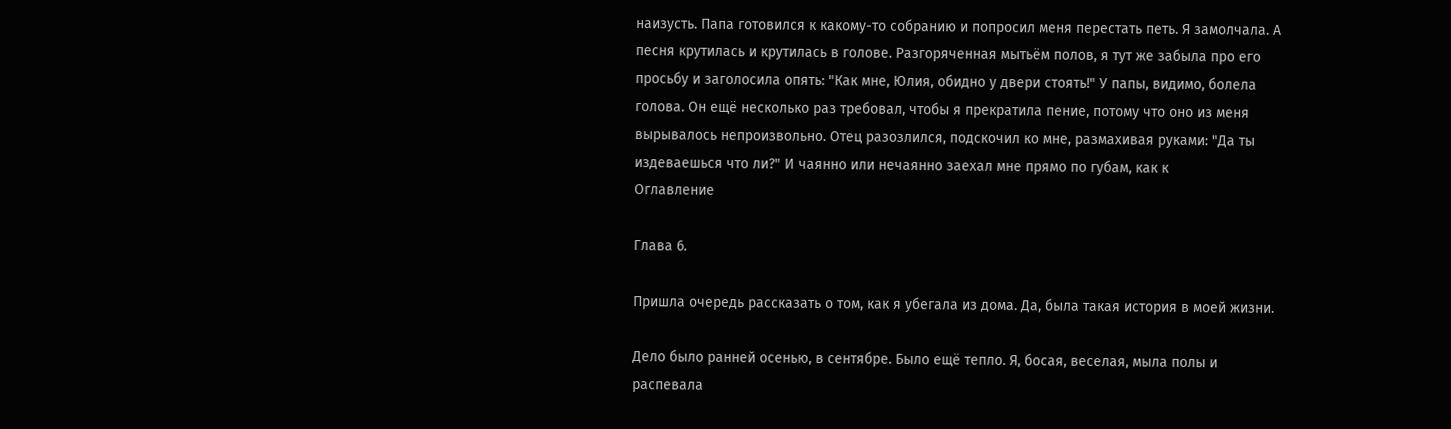наизусть. Папа готовился к какому-то собранию и попросил меня перестать петь. Я замолчала. А песня крутилась и крутилась в голове. Разгоряченная мытьём полов, я тут же забыла про его просьбу и заголосила опять: "Как мне, Юлия, обидно у двери стоять!" У папы, видимо, болела голова. Он ещё несколько раз требовал, чтобы я прекратила пение, потому что оно из меня вырывалось непроизвольно. Отец разозлился, подскочил ко мне, размахивая руками: "Да ты издеваешься что ли?" И чаянно или нечаянно заехал мне прямо по губам, как к
Оглавление

Глава 6.

Пришла очередь рассказать о том, как я убегала из дома. Да, была такая история в моей жизни.

Дело было ранней осенью, в сентябре. Было ещё тепло. Я, босая, веселая, мыла полы и распевала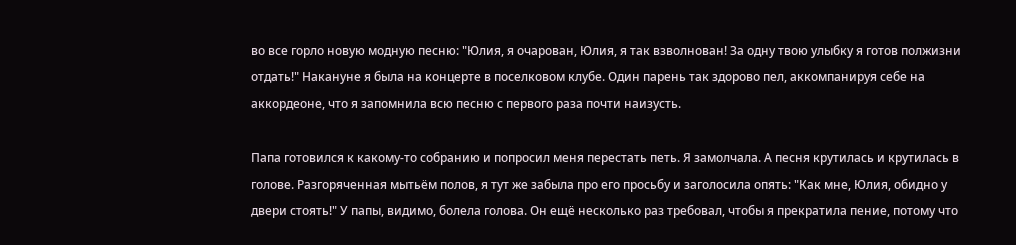во все горло новую модную песню: "Юлия, я очарован, Юлия, я так взволнован! За одну твою улыбку я готов полжизни отдать!" Накануне я была на концерте в поселковом клубе. Один парень так здорово пел, аккомпанируя себе на аккордеоне, что я запомнила всю песню с первого раза почти наизусть.

Папа готовился к какому-то собранию и попросил меня перестать петь. Я замолчала. А песня крутилась и крутилась в голове. Разгоряченная мытьём полов, я тут же забыла про его просьбу и заголосила опять: "Как мне, Юлия, обидно у двери стоять!" У папы, видимо, болела голова. Он ещё несколько раз требовал, чтобы я прекратила пение, потому что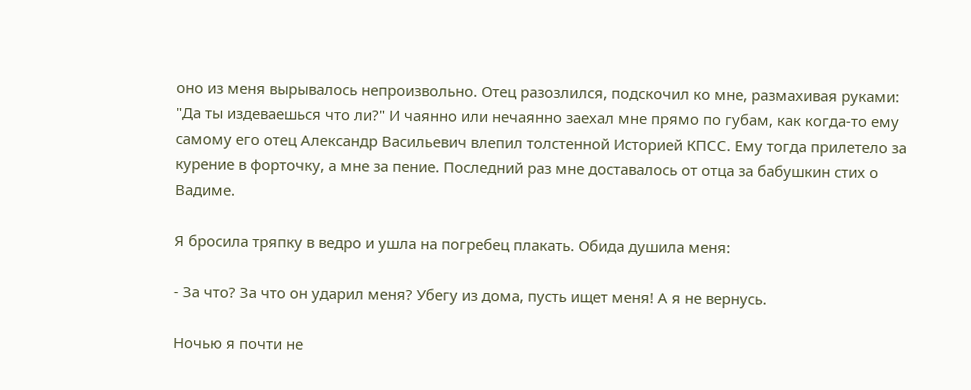оно из меня вырывалось непроизвольно. Отец разозлился, подскочил ко мне, размахивая руками: "Да ты издеваешься что ли?" И чаянно или нечаянно заехал мне прямо по губам, как когда-то ему самому его отец Александр Васильевич влепил толстенной Историей КПСС. Ему тогда прилетело за курение в форточку, а мне за пение. Последний раз мне доставалось от отца за бабушкин стих о Вадиме.

Я бросила тряпку в ведро и ушла на погребец плакать. Обида душила меня:

- За что? За что он ударил меня? Убегу из дома, пусть ищет меня! А я не вернусь.

Ночью я почти не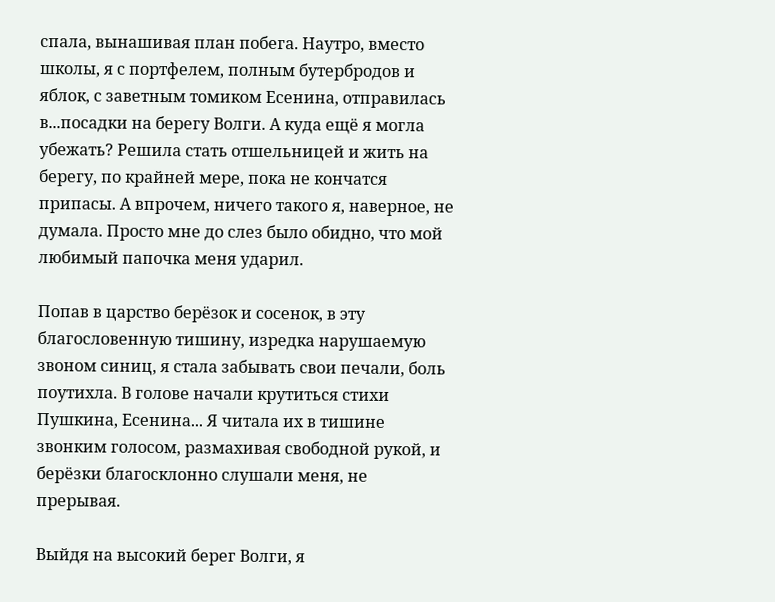спала, вынашивая план побега. Наутро, вместо школы, я с портфелем, полным бутербродов и яблок, с заветным томиком Есенина, отправилась в...посадки на берегу Волги. А куда ещё я могла убежать? Решила стать отшельницей и жить на берегу, по крайней мере, пока не кончатся припасы. А впрочем, ничего такого я, наверное, не думала. Просто мне до слез было обидно, что мой любимый папочка меня ударил.

Попав в царство берёзок и сосенок, в эту благословенную тишину, изредка нарушаемую звоном синиц, я стала забывать свои печали, боль поутихла. В голове начали крутиться стихи Пушкина, Есенина... Я читала их в тишине звонким голосом, размахивая свободной рукой, и берёзки благосклонно слушали меня, не прерывая.

Выйдя на высокий берег Волги, я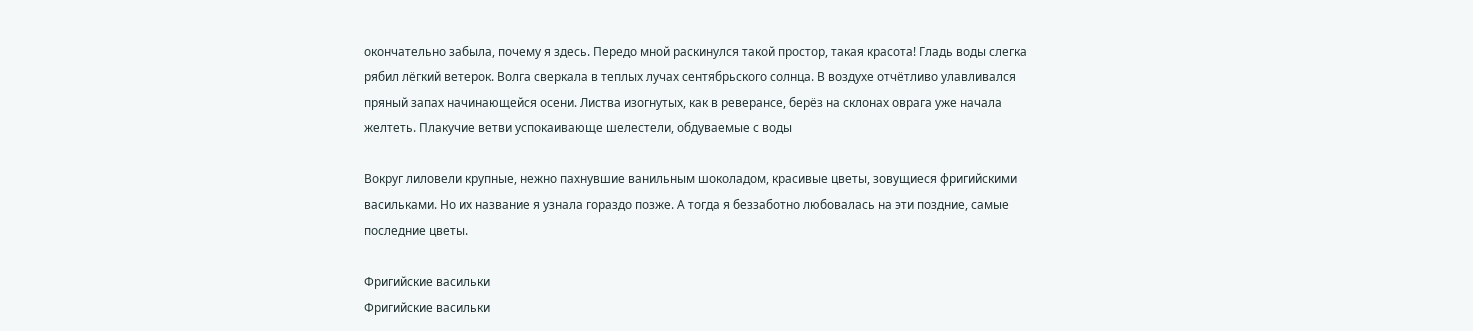окончательно забыла, почему я здесь. Передо мной раскинулся такой простор, такая красота! Гладь воды слегка рябил лёгкий ветерок. Волга сверкала в теплых лучах сентябрьского солнца. В воздухе отчётливо улавливался пряный запах начинающейся осени. Листва изогнутых, как в реверансе, берёз на склонах оврага уже начала желтеть. Плакучие ветви успокаивающе шелестели, обдуваемые с воды

Вокруг лиловели крупные, нежно пахнувшие ванильным шоколадом, красивые цветы, зовущиеся фригийскими васильками. Но их название я узнала гораздо позже. А тогда я беззаботно любовалась на эти поздние, самые последние цветы.

Фригийские васильки
Фригийские васильки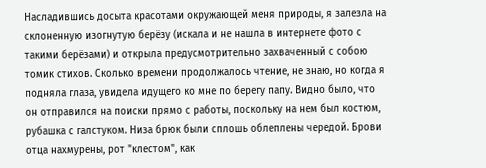Насладившись досыта красотами окружающей меня природы, я залезла на склоненную изогнутую берёзу (искала и не нашла в интернете фото с такими берёзами) и открыла предусмотрительно захваченный с собою томик стихов. Сколько времени продолжалось чтение, не знаю, но когда я подняла глаза, увидела идущего ко мне по берегу папу. Видно было, что он отправился на поиски прямо с работы, поскольку на нем был костюм, рубашка с галстуком. Низа брюк были сплошь облеплены чередой. Брови отца нахмурены, рот "клестом", как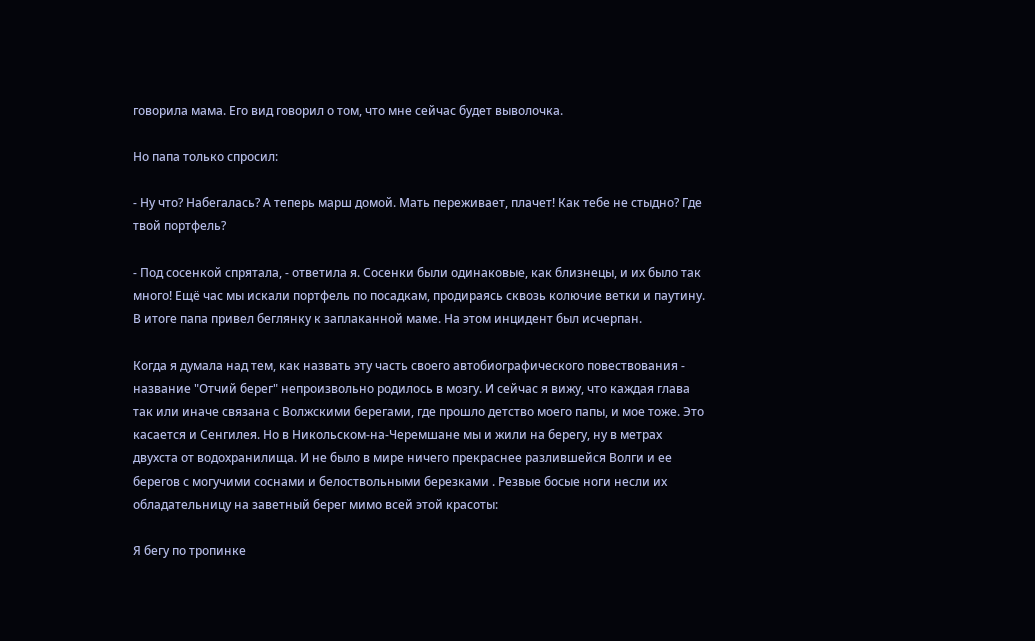говорила мама. Его вид говорил о том, что мне сейчас будет выволочка.

Но папа только спросил:

- Ну что? Набегалась? А теперь марш домой. Мать переживает, плачет! Как тебе не стыдно? Где твой портфель?

- Под сосенкой спрятала, - ответила я. Сосенки были одинаковые, как близнецы, и их было так много! Ещё час мы искали портфель по посадкам, продираясь сквозь колючие ветки и паутину. В итоге папа привел беглянку к заплаканной маме. На этом инцидент был исчерпан.

Когда я думала над тем, как назвать эту часть своего автобиографического повествования - название "Отчий берег" непроизвольно родилось в мозгу. И сейчас я вижу, что каждая глава так или иначе связана с Волжскими берегами, где прошло детство моего папы, и мое тоже. Это касается и Сенгилея. Но в Никольском-на-Черемшане мы и жили на берегу, ну в метрах двухста от водохранилища. И не было в мире ничего прекраснее разлившейся Волги и ее берегов с могучими соснами и белоствольными березками . Резвые босые ноги несли их обладательницу на заветный берег мимо всей этой красоты:

Я бегу по тропинке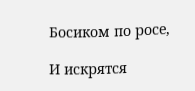Босиком по росе,

И искрятся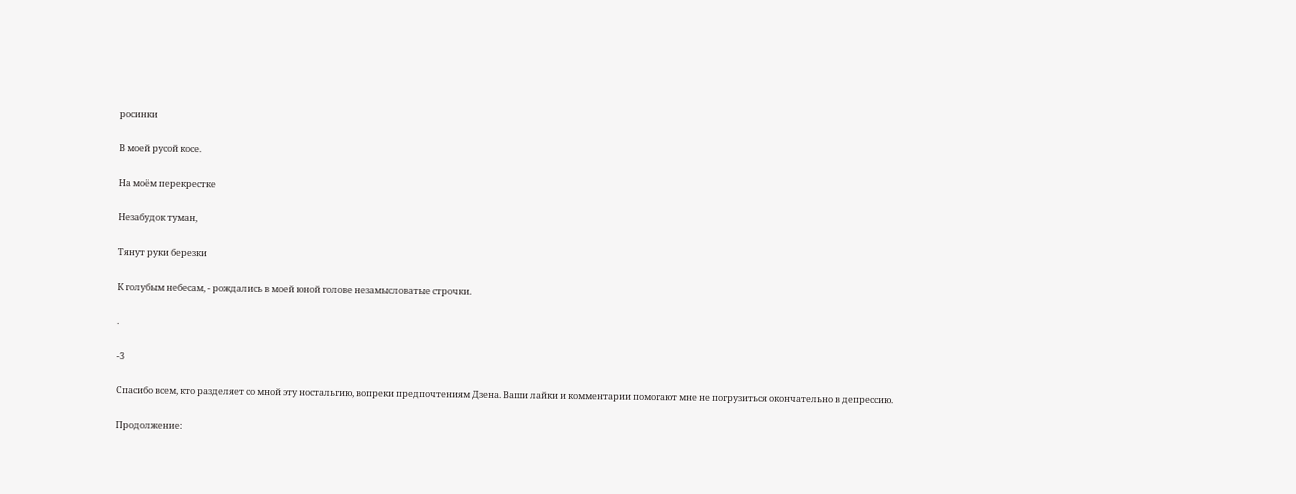росинки

В моей русой косе.

На моём перекрестке

Незабудок туман,

Тянут руки березки

К голубым небесам, - рождались в моей юной голове незамысловатые строчки.

.

-3

Спасибо всем, кто разделяет со мной эту ностальгию, вопреки предпочтениям Дзена. Ваши лайки и комментарии помогают мне не погрузиться окончательно в депрессию.

Продолжение: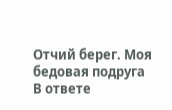Отчий берег. Моя бедовая подруга
В ответе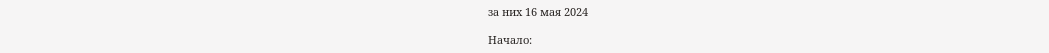за них 16 мая 2024

Начало: